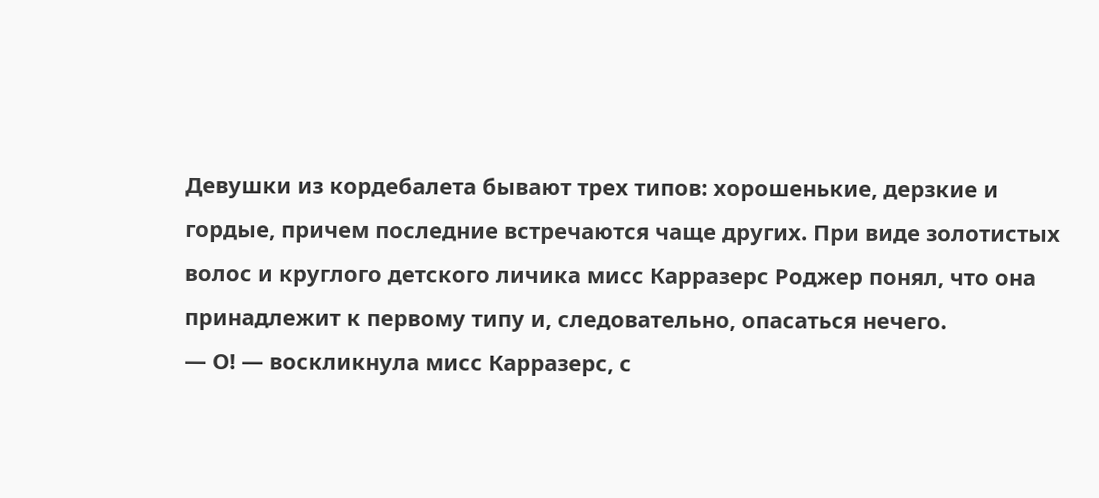Девушки из кордебалета бывают трех типов: хорошенькие, дерзкие и гордые, причем последние встречаются чаще других. При виде золотистых волос и круглого детского личика мисс Карразерс Роджер понял, что она принадлежит к первому типу и, следовательно, опасаться нечего.
— О! — воскликнула мисс Карразерс, с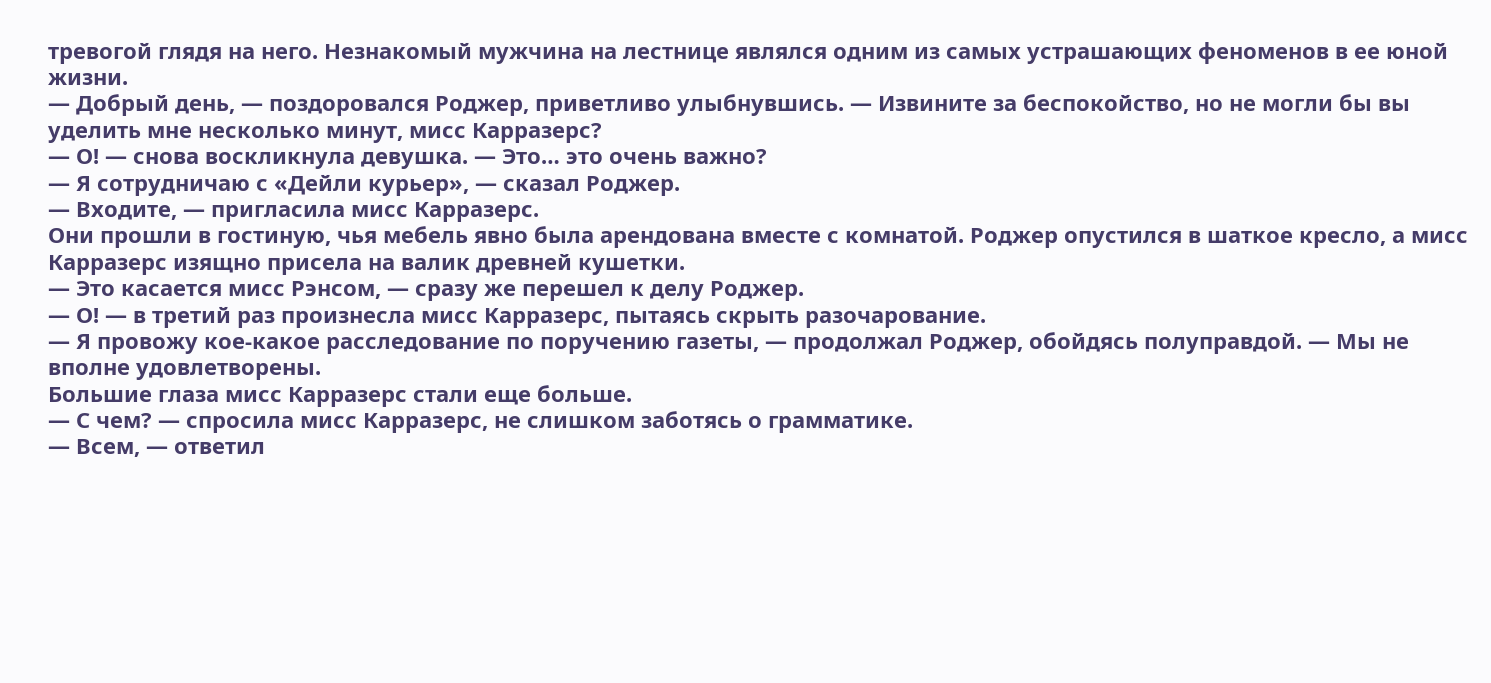тревогой глядя на него. Незнакомый мужчина на лестнице являлся одним из самых устрашающих феноменов в ее юной жизни.
— Добрый день, — поздоровался Роджер, приветливо улыбнувшись. — Извините за беспокойство, но не могли бы вы уделить мне несколько минут, мисс Карразерс?
— О! — снова воскликнула девушка. — Это… это очень важно?
— Я сотрудничаю с «Дейли курьер», — сказал Роджер.
— Входите, — пригласила мисс Карразерс.
Они прошли в гостиную, чья мебель явно была арендована вместе с комнатой. Роджер опустился в шаткое кресло, а мисс Карразерс изящно присела на валик древней кушетки.
— Это касается мисс Рэнсом, — сразу же перешел к делу Роджер.
— О! — в третий раз произнесла мисс Карразерс, пытаясь скрыть разочарование.
— Я провожу кое-какое расследование по поручению газеты, — продолжал Роджер, обойдясь полуправдой. — Мы не вполне удовлетворены.
Большие глаза мисс Карразерс стали еще больше.
— С чем? — спросила мисс Карразерс, не слишком заботясь о грамматике.
— Всем, — ответил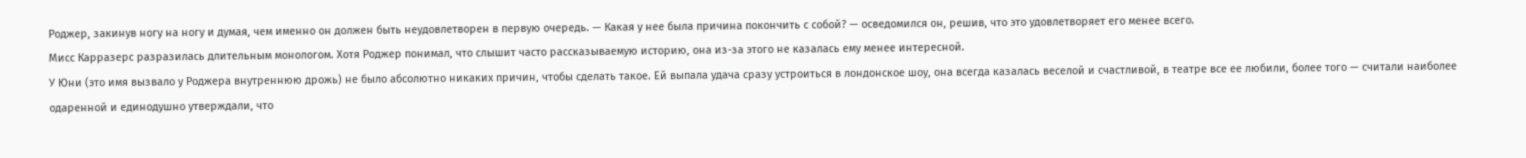Роджер, закинув ногу на ногу и думая, чем именно он должен быть неудовлетворен в первую очередь. — Какая у нее была причина покончить с собой? — осведомился он, решив, что это удовлетворяет его менее всего.
Мисс Карразерс разразилась длительным монологом. Хотя Роджер понимал, что слышит часто рассказываемую историю, она из-за этого не казалась ему менее интересной.
У Юни (это имя вызвало у Роджера внутреннюю дрожь) не было абсолютно никаких причин, чтобы сделать такое. Ей выпала удача сразу устроиться в лондонское шоу, она всегда казалась веселой и счастливой, в театре все ее любили, более того — считали наиболее одаренной и единодушно утверждали, что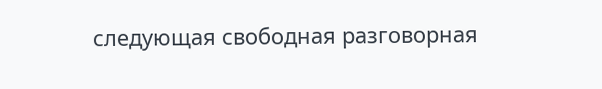следующая свободная разговорная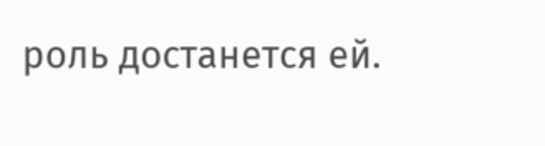роль достанется ей.